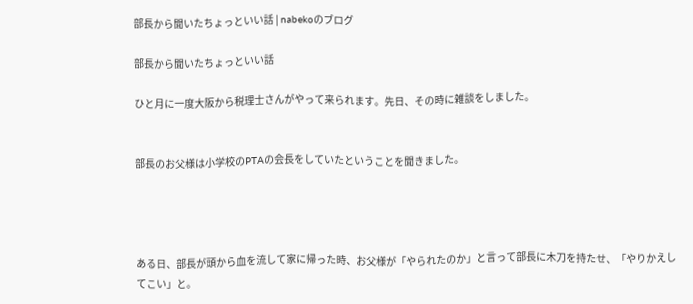部長から聞いたちょっといい話 | nabekoのブログ

部長から聞いたちょっといい話

ひと月に一度大阪から税理士さんがやって来られます。先日、その時に雑談をしました。


部長のお父様は小学校のPTAの会長をしていたということを聞きました。




ある日、部長が頭から血を流して家に帰った時、お父様が「やられたのか」と言って部長に木刀を持たせ、「やりかえしてこい」と。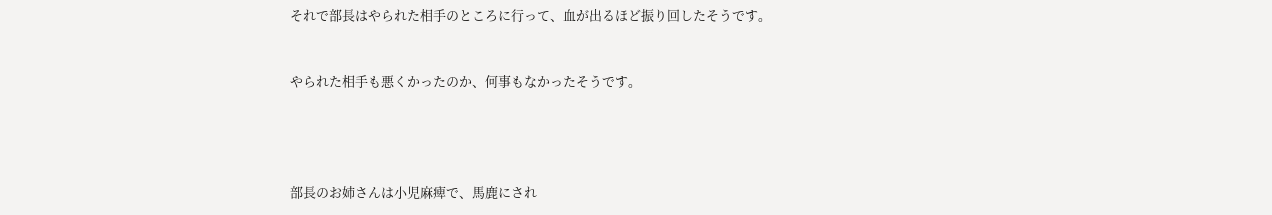それで部長はやられた相手のところに行って、血が出るほど振り回したそうです。


やられた相手も悪くかったのか、何事もなかったそうです。




部長のお姉さんは小児麻痺で、馬鹿にされ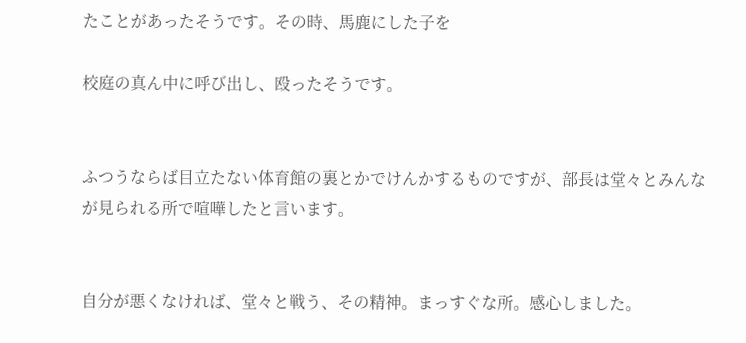たことがあったそうです。その時、馬鹿にした子を

校庭の真ん中に呼び出し、殴ったそうです。


ふつうならば目立たない体育館の裏とかでけんかするものですが、部長は堂々とみんなが見られる所で喧嘩したと言います。


自分が悪くなければ、堂々と戦う、その精神。まっすぐな所。感心しました。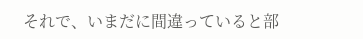それで、いまだに間違っていると部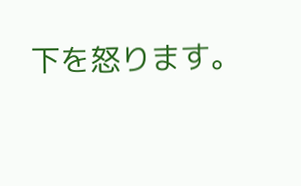下を怒ります。